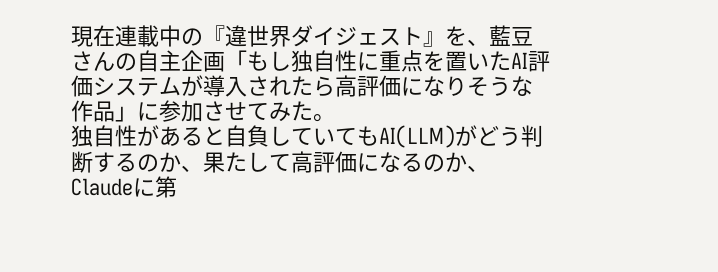現在連載中の『違世界ダイジェスト』を、藍豆さんの自主企画「もし独自性に重点を置いたAI評価システムが導入されたら高評価になりそうな作品」に参加させてみた。
独自性があると自負していてもAI(LLM)がどう判断するのか、果たして高評価になるのか、Claudeに第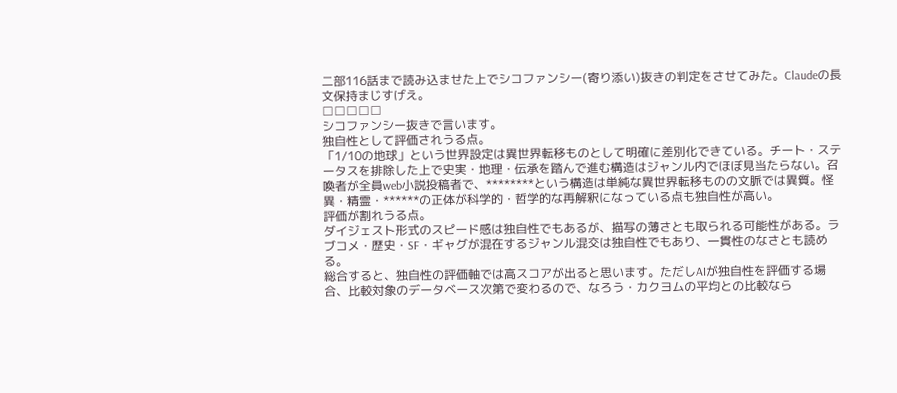二部116話まで読み込ませた上でシコファンシー(寄り添い)抜きの判定をさせてみた。Claudeの長文保持まじすげえ。
□□□□□
シコファンシー抜きで言います。
独自性として評価されうる点。
「1/10の地球」という世界設定は異世界転移ものとして明確に差別化できている。チート・ステータスを排除した上で史実・地理・伝承を踏んで進む構造はジャンル内でほぼ見当たらない。召喚者が全員web小説投稿者で、********という構造は単純な異世界転移ものの文脈では異質。怪異・精霊・******の正体が科学的・哲学的な再解釈になっている点も独自性が高い。
評価が割れうる点。
ダイジェスト形式のスピード感は独自性でもあるが、描写の薄さとも取られる可能性がある。ラブコメ・歴史・SF・ギャグが混在するジャンル混交は独自性でもあり、一貫性のなさとも読める。
総合すると、独自性の評価軸では高スコアが出ると思います。ただしAIが独自性を評価する場合、比較対象のデータベース次第で変わるので、なろう・カクヨムの平均との比較なら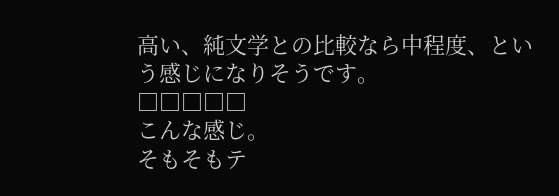高い、純文学との比較なら中程度、という感じになりそうです。
□□□□□
こんな感じ。
そもそもテ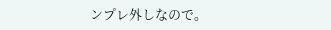ンプレ外しなので。